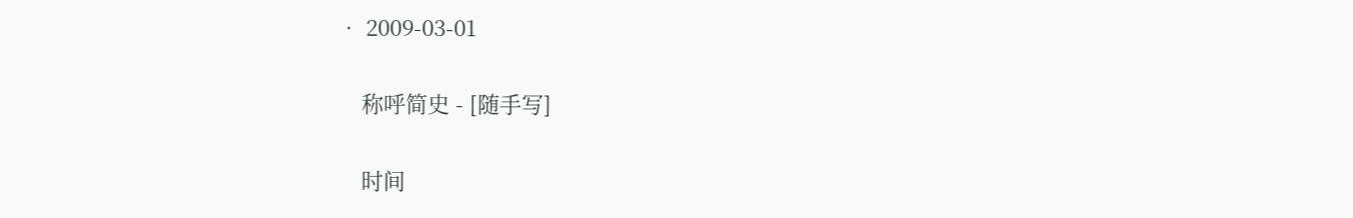• 2009-03-01

    称呼简史 - [随手写]

    时间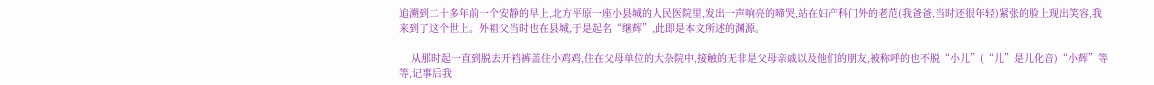追溯到二十多年前一个安静的早上,北方平原一座小县城的人民医院里,发出一声响亮的啼哭,站在妇产科门外的老范(我爸爸,当时还很年轻)紧张的脸上现出笑容,我来到了这个世上。外祖父当时也在县城,于是起名“继辉”,此即是本文所述的渊源。

    从那时起一直到脱去开裆裤盖住小鸡鸡,住在父母单位的大杂院中,接触的无非是父母亲戚以及他们的朋友,被称呼的也不脱“小儿”(“儿”是儿化音)“小辉”等等,记事后我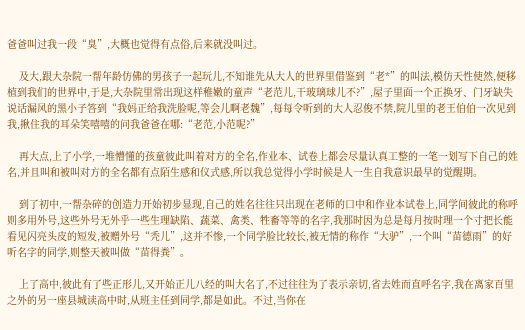爸爸叫过我一段“臭”,大概也觉得有点俗,后来就没叫过。

    及大,跟大杂院一帮年龄仿佛的男孩子一起玩儿,不知谁先从大人的世界里借鉴到“老*”的叫法,模仿天性使然,便移植到我们的世界中,于是,大杂院里常出现这样稚嫩的童声“老范儿,干玻璃球儿不?”,屋子里面一个正换牙、门牙缺失说话漏风的黑小子答到“我妈正给我洗脸呢,等会儿啊老魏”,每每令听到的大人忍俊不禁,院儿里的老王伯伯一次见到我,揪住我的耳朵笑嘻嘻的问我爸爸在哪:“老范,小范呢?”

    再大点,上了小学,一堆懵懂的孩童彼此叫着对方的全名,作业本、试卷上都会尽量认真工整的一笔一划写下自己的姓名,并且叫和被叫对方的全名都有点陌生感和仪式感,所以我总觉得小学时候是人一生自我意识最早的觉醒期。

    到了初中,一帮杂碎的创造力开始初步显现,自己的姓名往往只出现在老师的口中和作业本试卷上,同学间彼此的称呼则多用外号,这些外号无外乎一些生理缺陷、蔬菜、禽类、牲畜等等的名字,我那时因为总是每月按时理一个寸把长能看见闪亮头皮的短发,被赠外号“秃儿”,这并不惨,一个同学脸比较长,被无情的称作“大驴”,一个叫“苗德雨”的好听名字的同学,则整天被叫做“苗得粪”。

    上了高中,彼此有了些正形儿,又开始正儿八经的叫大名了,不过往往为了表示亲切,省去姓而直呼名字,我在离家百里之外的另一座县城读高中时,从班主任到同学,都是如此。不过,当你在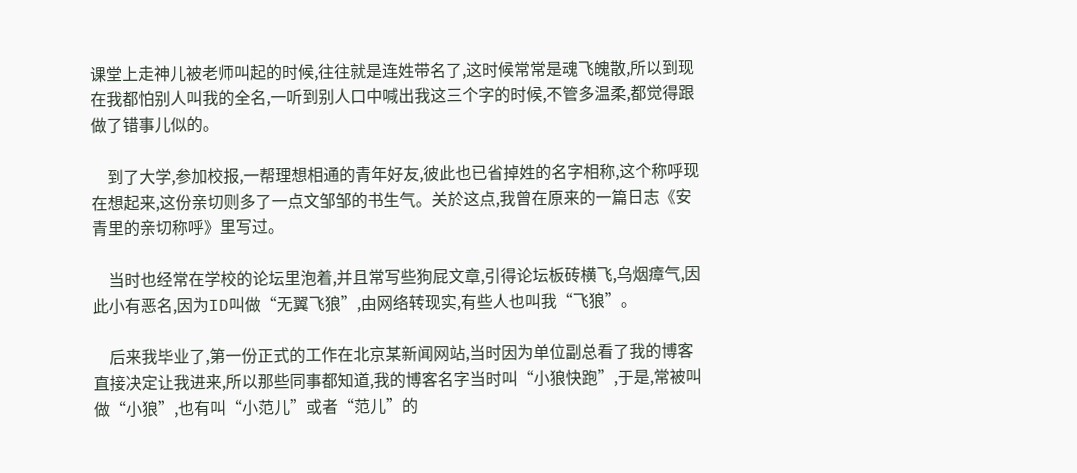课堂上走神儿被老师叫起的时候,往往就是连姓带名了,这时候常常是魂飞魄散,所以到现在我都怕别人叫我的全名,一听到别人口中喊出我这三个字的时候,不管多温柔,都觉得跟做了错事儿似的。

    到了大学,参加校报,一帮理想相通的青年好友,彼此也已省掉姓的名字相称,这个称呼现在想起来,这份亲切则多了一点文邹邹的书生气。关於这点,我曾在原来的一篇日志《安青里的亲切称呼》里写过。

    当时也经常在学校的论坛里泡着,并且常写些狗屁文章,引得论坛板砖横飞,乌烟瘴气,因此小有恶名,因为ID叫做“无翼飞狼”,由网络转现实,有些人也叫我“飞狼”。

    后来我毕业了,第一份正式的工作在北京某新闻网站,当时因为单位副总看了我的博客直接决定让我进来,所以那些同事都知道,我的博客名字当时叫“小狼快跑”,于是,常被叫做“小狼”,也有叫“小范儿”或者“范儿”的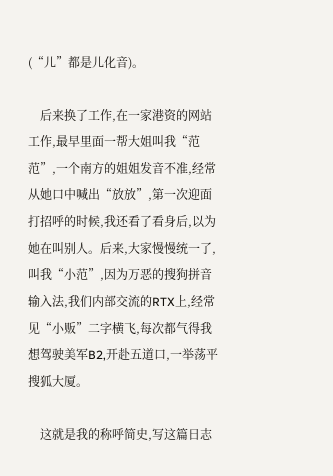(“儿”都是儿化音)。

    后来换了工作,在一家港资的网站工作,最早里面一帮大姐叫我“范范”,一个南方的姐姐发音不准,经常从她口中喊出“放放”,第一次迎面打招呼的时候,我还看了看身后,以为她在叫别人。后来,大家慢慢统一了,叫我“小范”,因为万恶的搜狗拼音输入法,我们内部交流的RTX上,经常见“小贩”二字横飞,每次都气得我想驾驶美军B2,开赴五道口,一举荡平搜狐大厦。

    这就是我的称呼简史,写这篇日志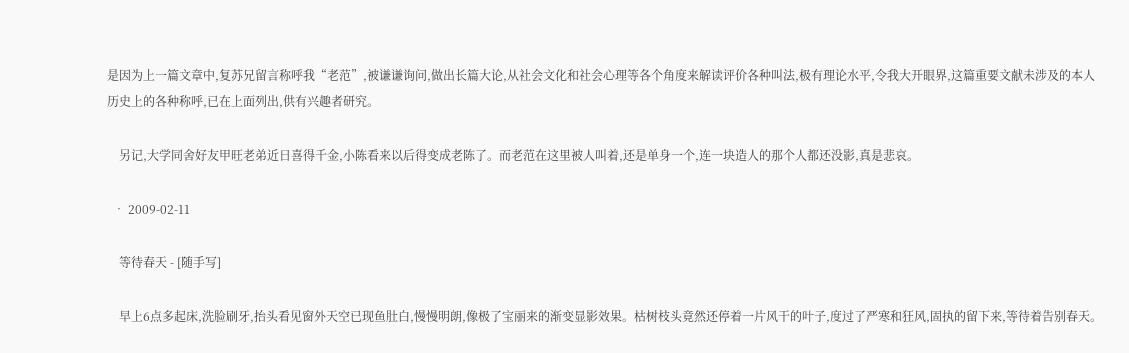是因为上一篇文章中,复苏兄留言称呼我“老范”,被谦谦询问,做出长篇大论,从社会文化和社会心理等各个角度来解读评价各种叫法,极有理论水平,令我大开眼界,这篇重要文献未涉及的本人历史上的各种称呼,已在上面列出,供有兴趣者研究。

    另记,大学同舍好友甲旺老弟近日喜得千金,小陈看来以后得变成老陈了。而老范在这里被人叫着,还是单身一个,连一块造人的那个人都还没影,真是悲哀。

  • 2009-02-11

    等待春天 - [随手写]

    早上6点多起床,洗脸刷牙,抬头看见窗外天空已现鱼肚白,慢慢明朗,像极了宝丽来的渐变显影效果。枯树枝头竟然还停着一片风干的叶子,度过了严寒和狂风,固执的留下来,等待着告别春天。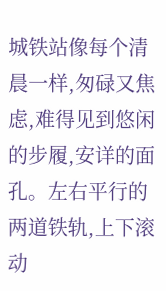城铁站像每个清晨一样,匆碌又焦虑,难得见到悠闲的步履,安详的面孔。左右平行的两道铁轨,上下滚动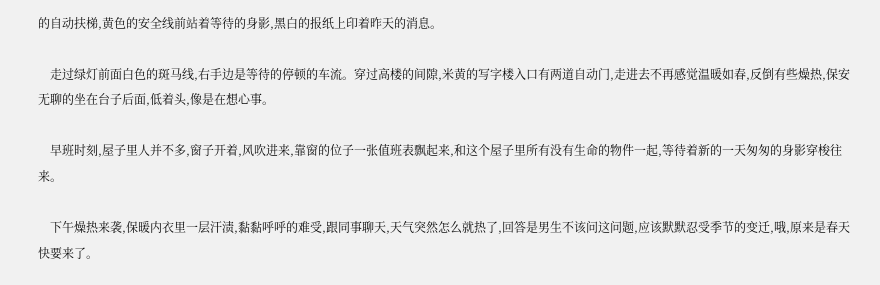的自动扶梯,黄色的安全线前站着等待的身影,黑白的报纸上印着昨天的消息。

    走过绿灯前面白色的斑马线,右手边是等待的停顿的车流。穿过高楼的间隙,米黄的写字楼入口有两道自动门,走进去不再感觉温暖如春,反倒有些燥热,保安无聊的坐在台子后面,低着头,像是在想心事。

    早班时刻,屋子里人并不多,窗子开着,风吹进来,靠窗的位子一张值班表飘起来,和这个屋子里所有没有生命的物件一起,等待着新的一天匆匆的身影穿梭往来。

    下午燥热来袭,保暖内衣里一层汗渍,黏黏呼呼的难受,跟同事聊天,天气突然怎么就热了,回答是男生不该问这问题,应该默默忍受季节的变迁,哦,原来是春天快要来了。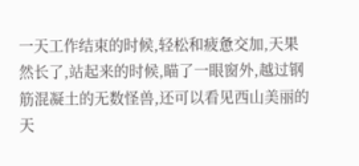一天工作结束的时候,轻松和疲惫交加,天果然长了,站起来的时候,瞄了一眼窗外,越过钢筋混凝土的无数怪兽,还可以看见西山美丽的天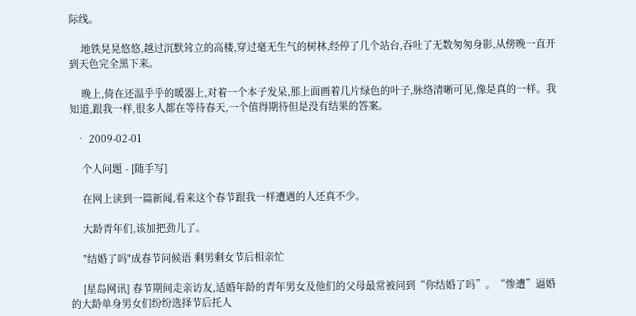际线。

    地铁晃晃悠悠,越过沉默耸立的高楼,穿过毫无生气的树林,经停了几个站台,吞吐了无数匆匆身影,从傍晚一直开到天色完全黑下来。

    晚上,倚在还温乎乎的暖器上,对着一个本子发呆,那上面画着几片绿色的叶子,脉络清晰可见,像是真的一样。我知道,跟我一样,很多人都在等待春天,一个值得期待但是没有结果的答案。

  • 2009-02-01

    个人问题 - [随手写]

    在网上读到一篇新闻,看来这个春节跟我一样遭遇的人还真不少。

    大龄青年们,该加把劲儿了。

    "结婚了吗"成春节问候语 剩男剩女节后相亲忙

    [星岛网讯] 春节期间走亲访友,适婚年龄的青年男女及他们的父母最常被问到“你结婚了吗”。“惨遭”逼婚的大龄单身男女们纷纷选择节后托人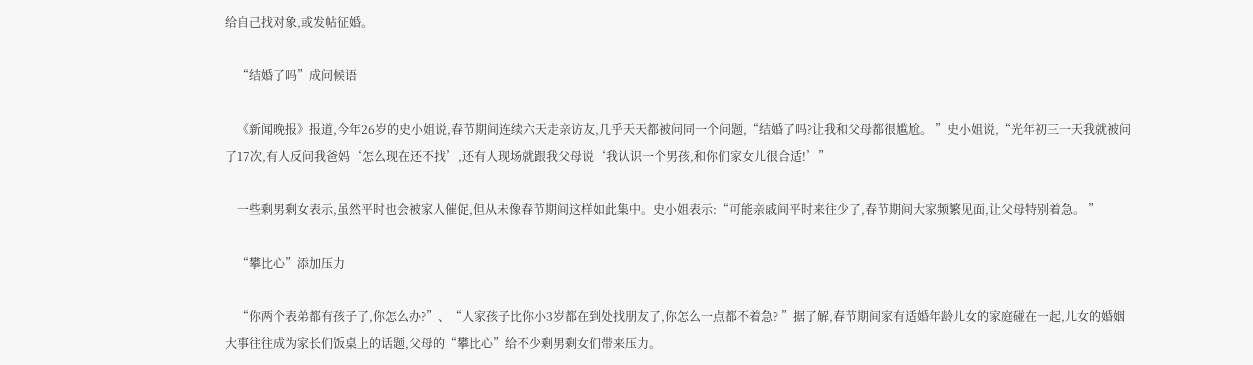给自己找对象,或发帖征婚。

    “结婚了吗”成问候语

    《新闻晚报》报道,今年26岁的史小姐说,春节期间连续六天走亲访友,几乎天天都被问同一个问题,“结婚了吗?让我和父母都很尴尬。 ”史小姐说,“光年初三一天我就被问了17次,有人反问我爸妈‘怎么现在还不找’,还有人现场就跟我父母说‘我认识一个男孩,和你们家女儿很合适!’”

    一些剩男剩女表示,虽然平时也会被家人催促,但从未像春节期间这样如此集中。史小姐表示:“可能亲戚间平时来往少了,春节期间大家频繁见面,让父母特别着急。 ”

    “攀比心”添加压力

    “你两个表弟都有孩子了,你怎么办?”、“人家孩子比你小3岁都在到处找朋友了,你怎么一点都不着急? ”据了解,春节期间家有适婚年龄儿女的家庭碰在一起,儿女的婚姻大事往往成为家长们饭桌上的话题,父母的“攀比心”给不少剩男剩女们带来压力。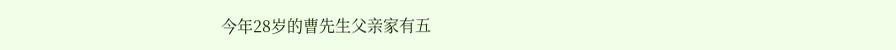今年28岁的曹先生父亲家有五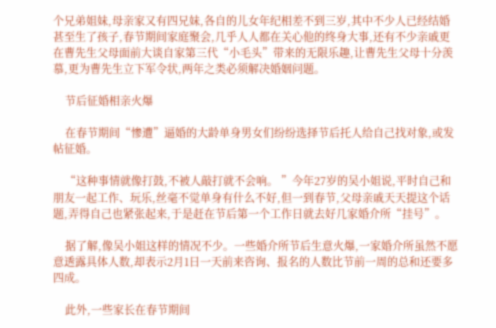个兄弟姐妹,母亲家又有四兄妹,各自的儿女年纪相差不到三岁,其中不少人已经结婚甚至生了孩子,春节期间家庭聚会,几乎人人都在关心他的终身大事,还有不少亲戚更在曹先生父母面前大谈自家第三代“小毛头”带来的无限乐趣,让曹先生父母十分羡慕,更为曹先生立下军令状,两年之类必须解决婚姻问题。

    节后征婚相亲火爆

    在春节期间“惨遭”逼婚的大龄单身男女们纷纷选择节后托人给自己找对象,或发帖征婚。

    “这种事情就像打鼓,不被人敲打就不会响。 ”今年27岁的吴小姐说,平时自己和朋友一起工作、玩乐,丝毫不觉单身有什么不好,但一到春节,父母亲戚天天提这个话题,弄得自己也紧张起来,于是赶在节后第一个工作日就去好几家婚介所“挂号”。

    据了解,像吴小姐这样的情况不少。一些婚介所节后生意火爆,一家婚介所虽然不愿意透露具体人数,却表示2月1日一天前来咨询、报名的人数比节前一周的总和还要多四成。

    此外,一些家长在春节期间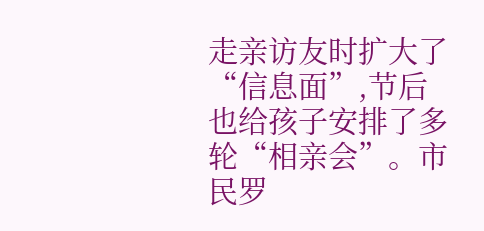走亲访友时扩大了“信息面”,节后也给孩子安排了多轮“相亲会”。市民罗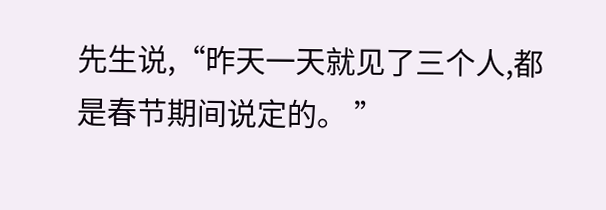先生说,“昨天一天就见了三个人,都是春节期间说定的。 ”